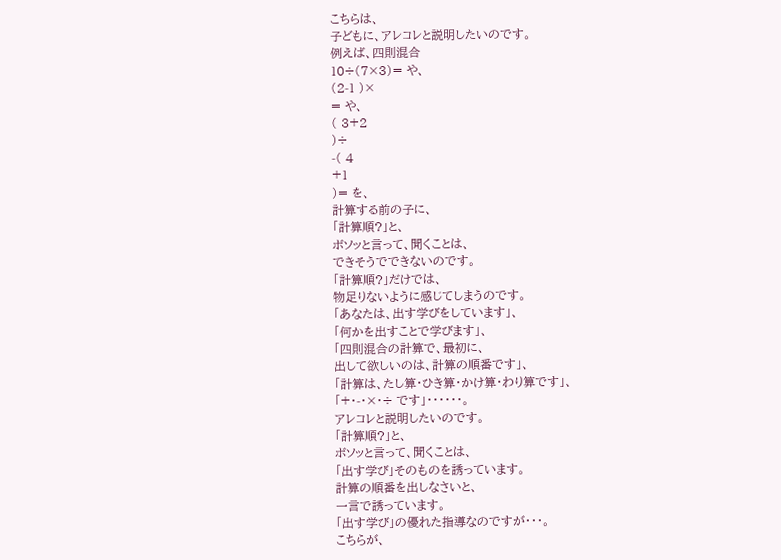こちらは、
子どもに、アレコレと説明したいのです。
例えば、四則混合
10÷(7×3)= や、
(2-1 )×
= や、
( 3+2
)÷
-( 4
+1
)= を、
計算する前の子に、
「計算順?」と、
ボソッと言って、聞くことは、
できそうでできないのです。
「計算順?」だけでは、
物足りないように感じてしまうのです。
「あなたは、出す学びをしています」、
「何かを出すことで学びます」、
「四則混合の計算で、最初に、
出して欲しいのは、計算の順番です」、
「計算は、たし算・ひき算・かけ算・わり算です」、
「+・-・×・÷ です」・・・・・・。
アレコレと説明したいのです。
「計算順?」と、
ボソッと言って、聞くことは、
「出す学び」そのものを誘っています。
計算の順番を出しなさいと、
一言で誘っています。
「出す学び」の優れた指導なのですが・・・。
こちらが、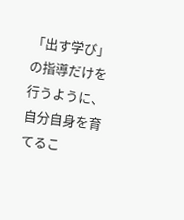「出す学び」の指導だけを行うように、
自分自身を育てるこ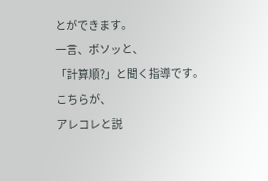とができます。
一言、ボソッと、
「計算順?」と聞く指導です。
こちらが、
アレコレと説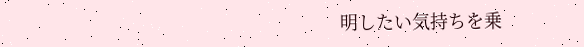明したい気持ちを乗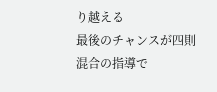り越える
最後のチャンスが四則混合の指導で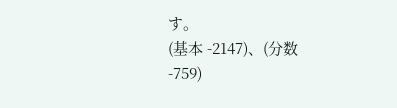す。
(基本 -2147)、(分数
-759)